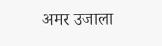अमर उजाला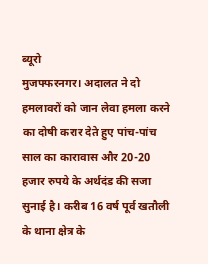ब्यूरो
मुजफ्फरनगर। अदालत ने दो हमलावरों को जान लेवा हमला करने का दोषी करार देते हुए पांच-पांच साल का कारावास और 20-20 हजार रुपये के अर्थदंड की सजा सुनाई है। करीब 16 वर्ष पूर्व खतौली के थाना क्षेत्र के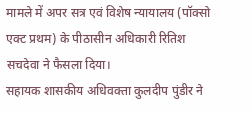मामले में अपर सत्र एवं विशेष न्यायालय (पॉक्सो एक्ट प्रथम) के पीठासीन अधिकारी रितिश सचदेवा ने फैसला दिया।
सहायक शासकीय अधिवक्ता कुलदीप पुंडीर ने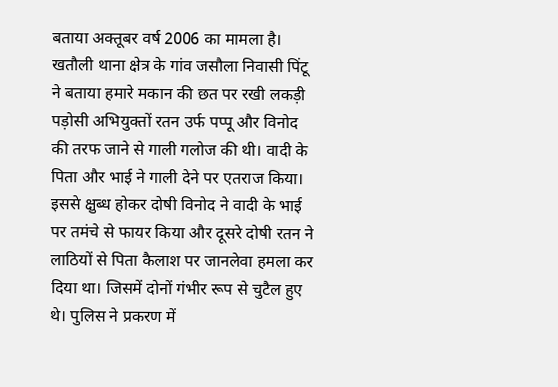बताया अक्तूबर वर्ष 2006 का मामला है। खतौली थाना क्षेत्र के गांव जसौला निवासी पिंटू ने बताया हमारे मकान की छत पर रखी लकड़ी पड़ोसी अभियुक्तों रतन उर्फ पप्पू और विनोद की तरफ जाने से गाली गलोज की थी। वादी के पिता और भाई ने गाली देने पर एतराज किया। इससे क्षुब्ध होकर दोषी विनोद ने वादी के भाई पर तमंचे से फायर किया और दूसरे दोषी रतन ने लाठियों से पिता कैलाश पर जानलेवा हमला कर दिया था। जिसमें दोनों गंभीर रूप से चुटैल हुए थे। पुलिस ने प्रकरण में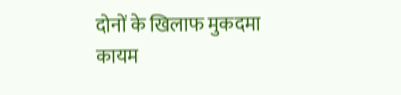दोनों के खिलाफ मुकदमा कायम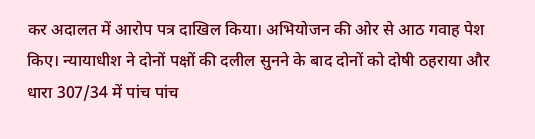कर अदालत में आरोप पत्र दाखिल किया। अभियोजन की ओर से आठ गवाह पेश किए। न्यायाधीश ने दोनों पक्षों की दलील सुनने के बाद दोनों को दोषी ठहराया और धारा 307/34 में पांच पांच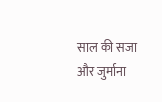साल की सजा और जुर्माना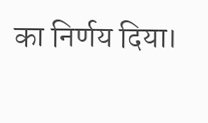का निर्णय दिया।